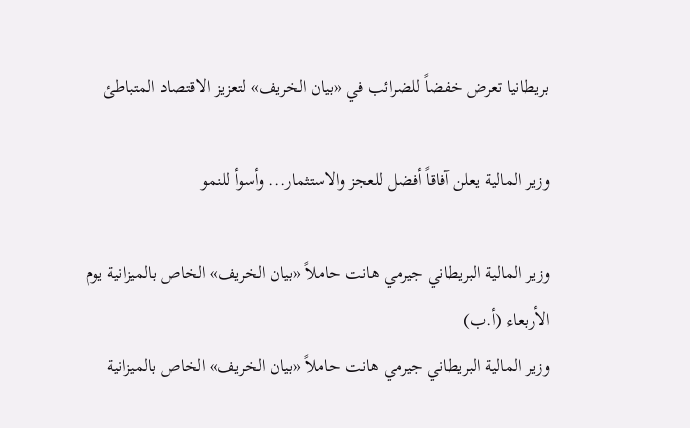بريطانيا تعرض خفضاً للضرائب في «بيان الخريف» لتعزيز الاقتصاد المتباطئ

وزير المالية يعلن آفاقاً أفضل للعجز والاستثمار... وأسوأ للنمو

وزير المالية البريطاني جيرمي هانت حاملاً «بيان الخريف» الخاص بالميزانية يوم الأربعاء (أ.ب)
وزير المالية البريطاني جيرمي هانت حاملاً «بيان الخريف» الخاص بالميزانية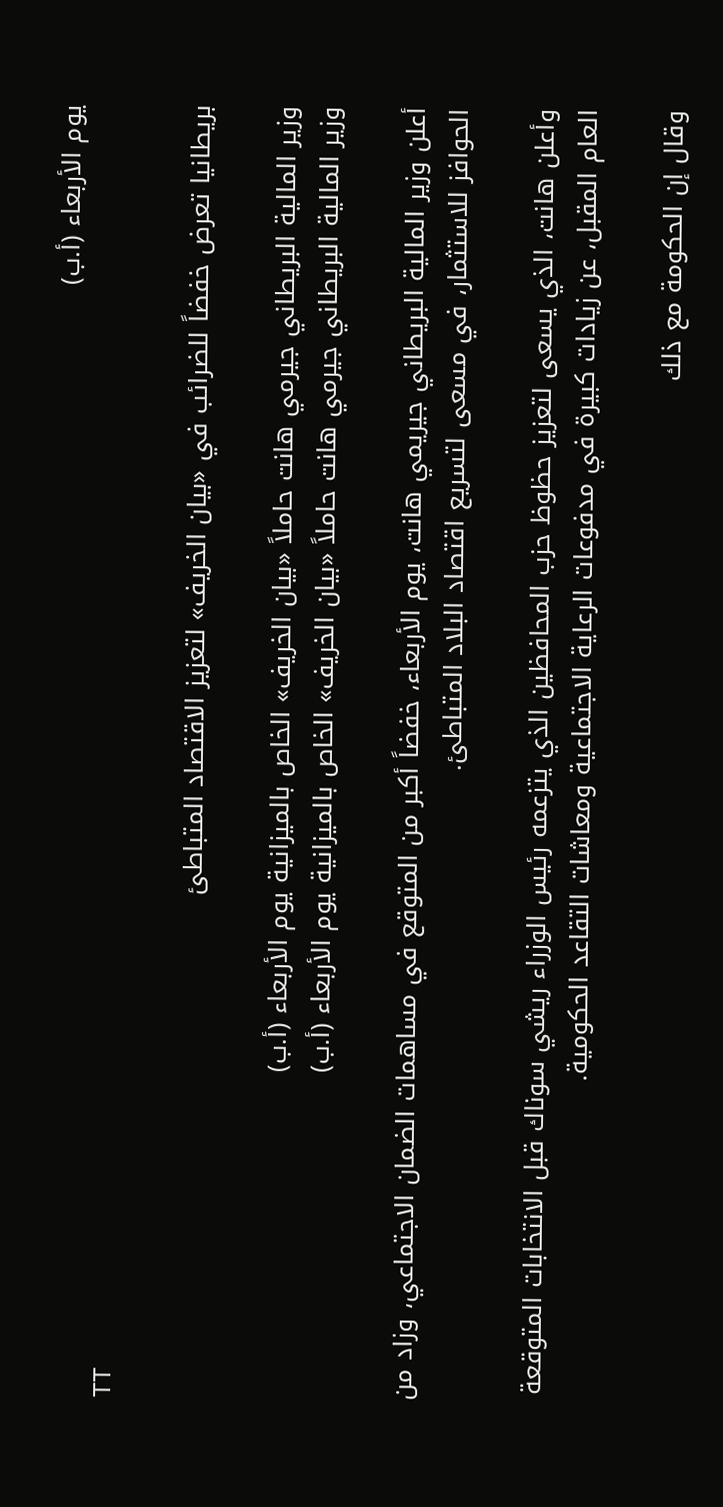يوم الأربعاء (أ.ب)
TT

بريطانيا تعرض خفضاً للضرائب في «بيان الخريف» لتعزيز الاقتصاد المتباطئ

وزير المالية البريطاني جيرمي هانت حاملاً «بيان الخريف» الخاص بالميزانية يوم الأربعاء (أ.ب)
وزير المالية البريطاني جيرمي هانت حاملاً «بيان الخريف» الخاص بالميزانية يوم الأربعاء (أ.ب)

أعلن وزير المالية البريطاني جيريمي هانت، يوم الأربعاء، خفضاً أكبر من المتوقع في مساهمات الضمان الاجتماعي، وزاد من الحوافز للاستثمار، في مسعى لتسريع اقتصاد البلاد المتباطئ.

وأعلن هانت، الذي يسعى لتعزيز حظوظ حزب المحافظين الذي يتزعمه رئيس الوزراء ريشي سوناك قبل الانتخابات المتوقعة العام المقبل، عن زيادات كبيرة في مدفوعات الرعاية الاجتماعية ومعاشات التقاعد الحكومية.

وقال إن الحكومة مع ذلك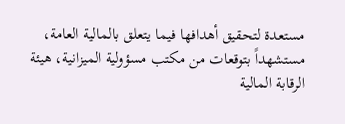مستعدة لتحقيق أهدافها فيما يتعلق بالمالية العامة، مستشهداً بتوقعات من مكتب مسؤولية الميزانية، هيئة الرقابة المالية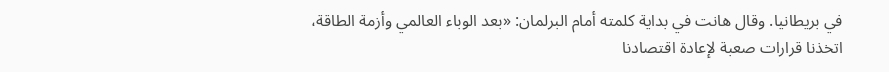في بريطانيا. وقال هانت في بداية كلمته أمام البرلمان: «بعد الوباء العالمي وأزمة الطاقة، اتخذنا قرارات صعبة لإعادة اقتصادنا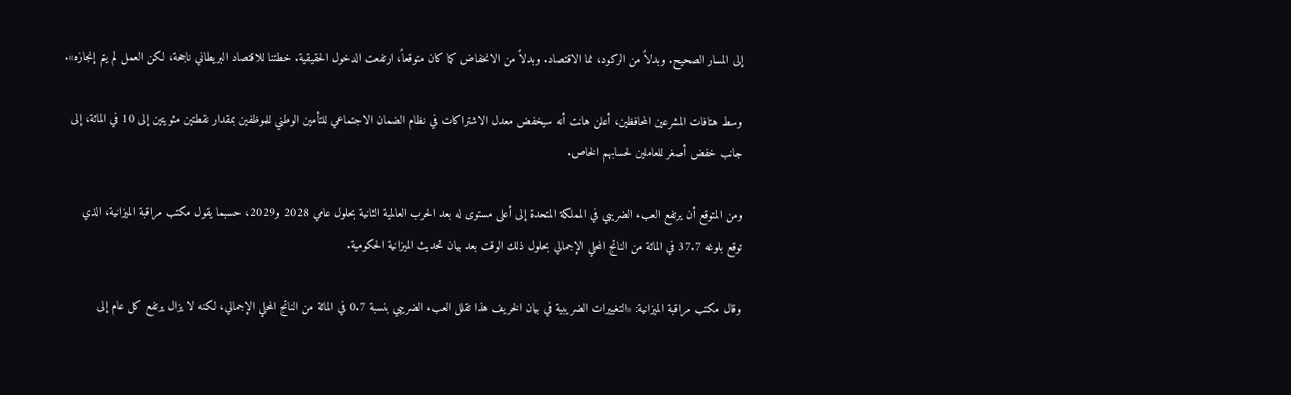إلى المسار الصحيح. وبدلاً من الركود، نما الاقتصاد. وبدلاً من الانخفاض كما كان متوقعاً، ارتفعت الدخول الحقيقية. خطتنا للاقتصاد البريطاني ناجحة، لكن العمل لم يتم إنجازه».

وسط هتافات المشرعين المحافظين، أعلن هانت أنه سيخفض معدل الاشتراكات في نظام الضمان الاجتماعي للتأمين الوطني للموظفين بمقدار نقطتين مئويتين إلى 10 في المائة، إلى جانب خفض أصغر للعاملين لحسابهم الخاص.

ومن المتوقع أن يرتفع العبء الضريبي في المملكة المتحدة إلى أعلى مستوى له بعد الحرب العالمية الثانية بحلول عامي 2028 و2029، حسبما يقول مكتب مراقبة الميزانية، الذي توقع بلوغه 37.7 في المائة من الناتج المحلي الإجمالي بحلول ذلك الوقت بعد بيان تحديث الميزانية الحكومية.

وقال مكتب مراقبة الميزانية: «التغييرات الضريبية في بيان الخريف هذا تقلل العبء الضريبي بنسبة 0.7 في المائة من الناتج المحلي الإجمالي، لكنه لا يزال يرتفع كل عام إلى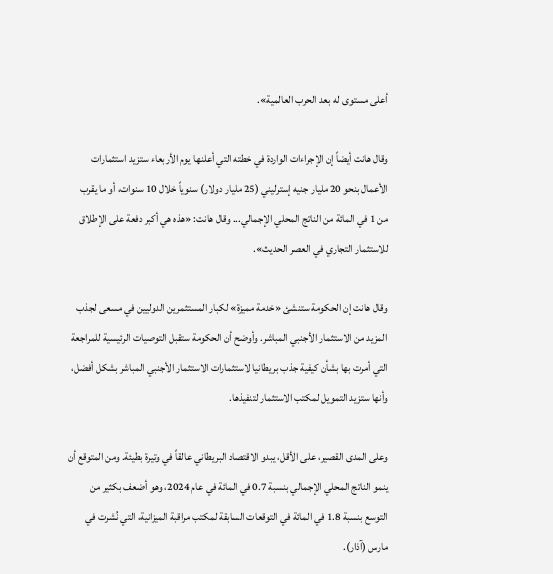أعلى مستوى له بعد الحرب العالمية».

وقال هانت أيضاً إن الإجراءات الواردة في خطته التي أعلنها يوم الأربعاء ستزيد استثمارات الأعمال بنحو 20 مليار جنيه إسترليني (25 مليار دولار) سنوياً خلال 10 سنوات، أو ما يقرب من 1 في المائة من الناتج المحلي الإجمالي... وقال هانت: «هذه هي أكبر دفعة على الإطلاق للاستثمار التجاري في العصر الحديث».

وقال هانت إن الحكومة ستنشئ «خدمة مميزة» لكبار المستثمرين الدوليين في مسعى لجذب المزيد من الاستثمار الأجنبي المباشر. وأوضح أن الحكومة ستقبل التوصيات الرئيسية للمراجعة التي أمرت بها بشأن كيفية جذب بريطانيا لاستثمارات الاستثمار الأجنبي المباشر بشكل أفضل، وأنها ستزيد التمويل لمكتب الاستثمار لتنفيذها.

وعلى المدى القصير، على الأقل، يبدو الاقتصاد البريطاني عالقاً في وتيرة بطيئة. ومن المتوقع أن ينمو الناتج المحلي الإجمالي بنسبة 0.7 في المائة في عام 2024، وهو أضعف بكثير من التوسع بنسبة 1.8 في المائة في التوقعات السابقة لمكتب مراقبة الميزانية، التي نُشرت في مارس (آذار).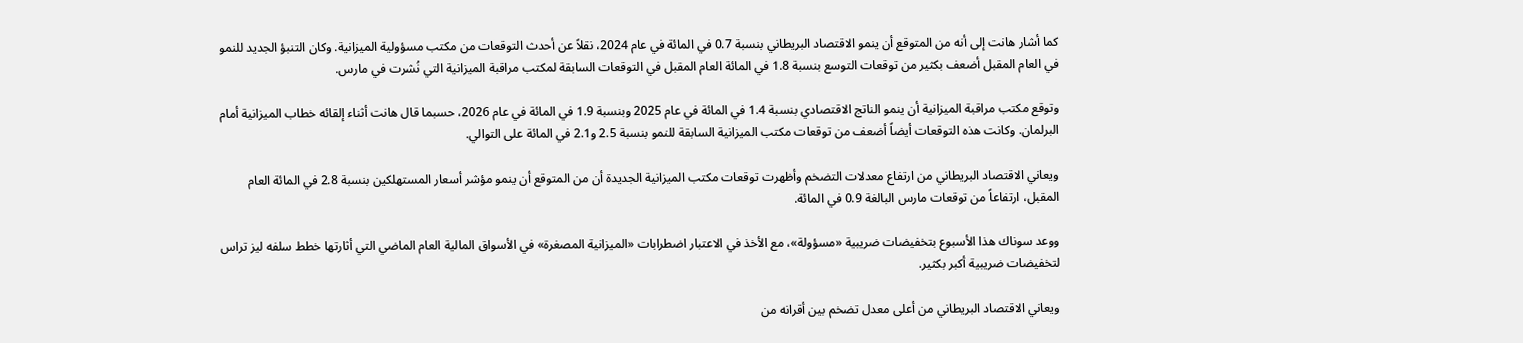كما أشار هانت إلى أنه من المتوقع أن ينمو الاقتصاد البريطاني بنسبة 0.7 في المائة في عام 2024، نقلاً عن أحدث التوقعات من مكتب مسؤولية الميزانية. وكان التنبؤ الجديد للنمو في العام المقبل أضعف بكثير من توقعات التوسع بنسبة 1.8 في المائة العام المقبل في التوقعات السابقة لمكتب مراقبة الميزانية التي نُشرت في مارس.

وتوقع مكتب مراقبة الميزانية أن ينمو الناتج الاقتصادي بنسبة 1.4 في المائة في عام 2025 وبنسبة 1.9 في المائة في عام 2026، حسبما قال هانت أثناء إلقائه خطاب الميزانية أمام البرلمان. وكانت هذه التوقعات أيضاً أضعف من توقعات مكتب الميزانية السابقة للنمو بنسبة 2.5 و2.1 في المائة على التوالي.

ويعاني الاقتصاد البريطاني من ارتفاع معدلات التضخم وأظهرت توقعات مكتب الميزانية الجديدة أن من المتوقع أن ينمو مؤشر أسعار المستهلكين بنسبة 2.8 في المائة العام المقبل، ارتفاعاً من توقعات مارس البالغة 0.9 في المائة.

ووعد سوناك هذا الأسبوع بتخفيضات ضريبية «مسؤولة»، مع الأخذ في الاعتبار اضطرابات «الميزانية المصغرة» في الأسواق المالية العام الماضي التي أثارتها خطط سلفه ليز تراس لتخفيضات ضريبية أكبر بكثير.

ويعاني الاقتصاد البريطاني من أعلى معدل تضخم بين أقرانه من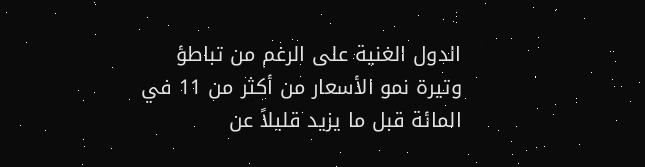الدول الغنية على الرغم من تباطؤ وتيرة نمو الأسعار من أكثر من 11 في المائة قبل ما يزيد قليلاً عن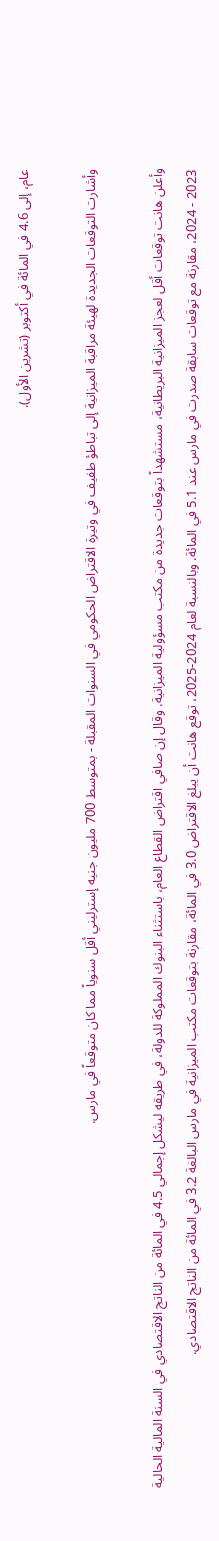عام، إلى 4.6 في المائة في أكتوبر (تشرين الأول).

وأشارت التوقعات الجديدة لهيئة مراقبة الميزانية إلى تباطؤ طفيف في وتيرة الاقتراض الحكومي في السنوات المقبلة - بمتوسط 700 مليون جنيه إسترليني أقل سنوياً مما كان متوقعاً في مارس.

وأعلن هانت توقعات أقل لعجز الميزانية البريطانية، مستشهداً بتوقعات جديدة من مكتب مسؤولية الميزانية. وقال إن صافي اقتراض القطاع العام، باستثناء البنوك المملوكة للدولة، في طريقه ليشكل إجمالي 4.5 في المائة من الناتج الاقتصادي في السنة المالية الحالية 2023 - 2024، مقارنة مع توقعات سابقة صدرت في مارس عند 5.1 في المائة. وبالنسبة لعام 2024-2025، توقع هانت أن يبلغ الاقتراض 3.0 في المائة، مقارنة بتوقعات مكتب الميزانية في مارس البالغة 3.2 في المائة من الناتج الاقتصادي.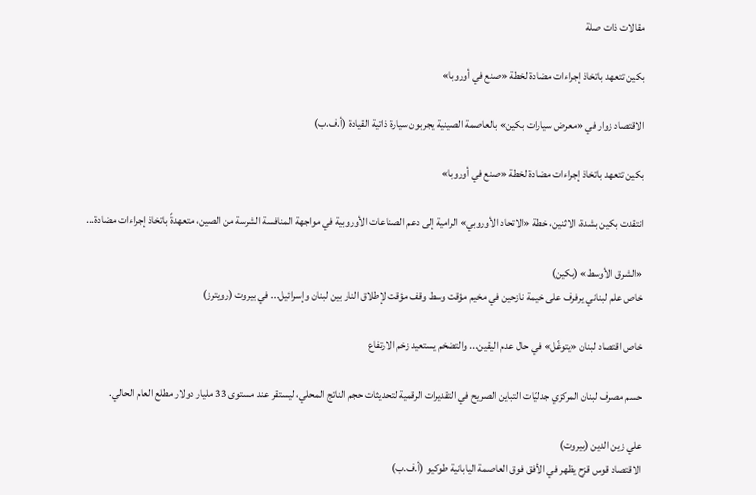مقالات ذات صلة

بكين تتعهد باتخاذ إجراءات مضادة لخطة «صنع في أوروبا»

الاقتصاد زوار في «معرض سيارات بكين» بالعاصمة الصينية يجربون سيارة ذاتية القيادة (أ.ف.ب)

بكين تتعهد باتخاذ إجراءات مضادة لخطة «صنع في أوروبا»

انتقدت بكين بشدة، الاثنين، خطة «الاتحاد الأوروبي» الرامية إلى دعم الصناعات الأوروبية في مواجهة المنافسة الشرسة من الصين، متعهدةً باتخاذ إجراءات مضادة...

«الشرق الأوسط» (بكين)
خاص علم لبناني يرفرف على خيمة نازحين في مخيم مؤقت وسط وقف مؤقت لإطلاق النار بين لبنان وإسرائيل... في بيروت (رويترز)

خاص اقتصاد لبنان «يتوغّل» في حال عدم اليقين... والتضخم يستعيد زخم الارتفاع

حسم مصرف لبنان المركزي جدليّات التباين الصريح في التقديرات الرقمية لتحديثات حجم الناتج المحلي، ليستقر عند مستوى 33 مليار دولار مطلع العام الحالي.

علي زين الدين (بيروت)
الاقتصاد قوس قزح يظهر في الأفق فوق العاصمة اليابانية طوكيو (أ.ف.ب)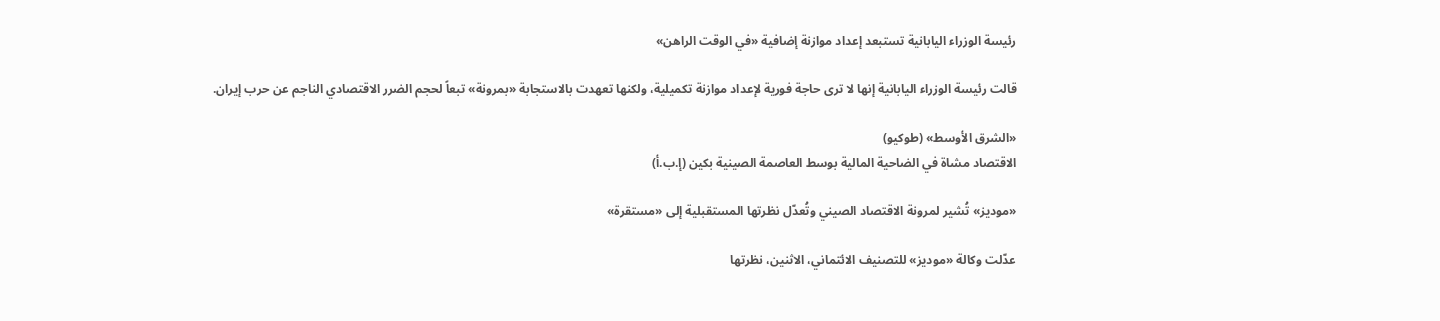رئيسة الوزراء اليابانية تستبعد إعداد موازنة إضافية «في الوقت الراهن»

قالت رئيسة الوزراء اليابانية إنها لا ترى حاجة فورية لإعداد موازنة تكميلية، ولكنها تعهدت بالاستجابة «بمرونة» تبعاً لحجم الضرر الاقتصادي الناجم عن حرب إيران.

«الشرق الأوسط» (طوكيو)
الاقتصاد مشاة في الضاحية المالية بوسط العاصمة الصينية بكين (إ.ب.أ)

«موديز» تُشير لمرونة الاقتصاد الصيني وتُعدّل نظرتها المستقبلية إلى «مستقرة»

عدّلت وكالة «موديز» للتصنيف الائتماني، الاثنين، نظرتها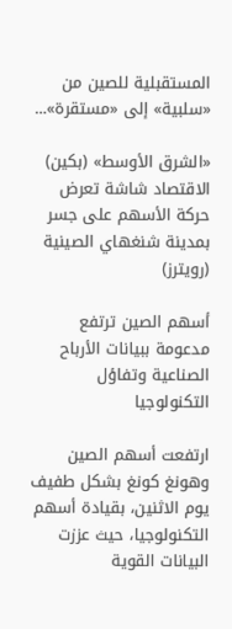المستقبلية للصين من «سلبية» إلى «مستقرة»...

«الشرق الأوسط» (بكين)
الاقتصاد شاشة تعرض حركة الأسهم على جسر بمدينة شنغهاي الصينية (رويترز)

أسهم الصين ترتفع مدعومة ببيانات الأرباح الصناعية وتفاؤل التكنولوجيا

ارتفعت أسهم الصين وهونغ كونغ بشكل طفيف يوم الاثنين، بقيادة أسهم التكنولوجيا، حيث عززت البيانات القوية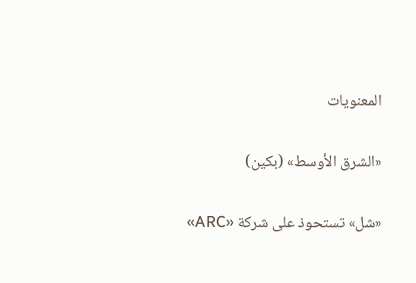المعنويات

«الشرق الأوسط» (بكين)

«شل» تستحوذ على شركة «ARC»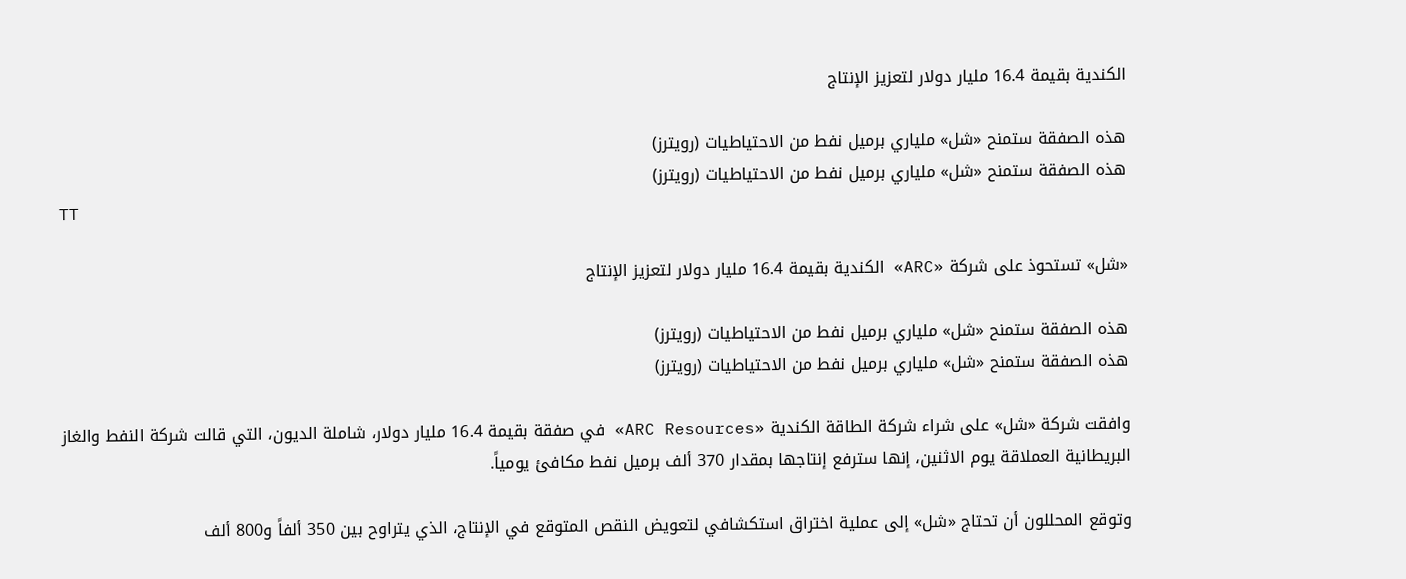الكندية بقيمة 16.4 مليار دولار لتعزيز الإنتاج

هذه الصفقة ستمنح «شل» ملياري برميل نفط من الاحتياطيات (رويترز)
هذه الصفقة ستمنح «شل» ملياري برميل نفط من الاحتياطيات (رويترز)
TT

«شل» تستحوذ على شركة «ARC» الكندية بقيمة 16.4 مليار دولار لتعزيز الإنتاج

هذه الصفقة ستمنح «شل» ملياري برميل نفط من الاحتياطيات (رويترز)
هذه الصفقة ستمنح «شل» ملياري برميل نفط من الاحتياطيات (رويترز)

وافقت شركة «شل» على شراء شركة الطاقة الكندية «ARC Resources» في صفقة بقيمة 16.4 مليار دولار، شاملة الديون، التي قالت شركة النفط والغاز البريطانية العملاقة يوم الاثنين، إنها سترفع إنتاجها بمقدار 370 ألف برميل نفط مكافئ يومياً.

وتوقع المحللون أن تحتاج «شل» إلى عملية اختراق استكشافي لتعويض النقص المتوقع في الإنتاج، الذي يتراوح بين 350 ألفاً و800 ألف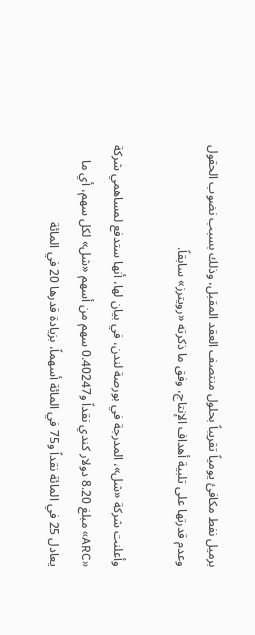برميل نفط مكافئ يومياً تقريباً بحلول منتصف العقد المقبل، وذلك بسبب نضوب الحقول وعدم قدرتها على تلبية أهداف الإنتاج، وفق ما ذكرته «رويترز» سابقاً.

وأعلنت شركة «شل»، المدرجة في بورصة لندن، في بيان لها، أنها ستدفع لمساهمي شركة «ARC» مبلغ 8.20 دولار كندي نقداً و0.40247 سهم من أسهم «شل» لكل سهم، أي ما يعادل 25 في المائة نقداً و75 في المائة أسهماً، بزيادة قدرها 20 في المائة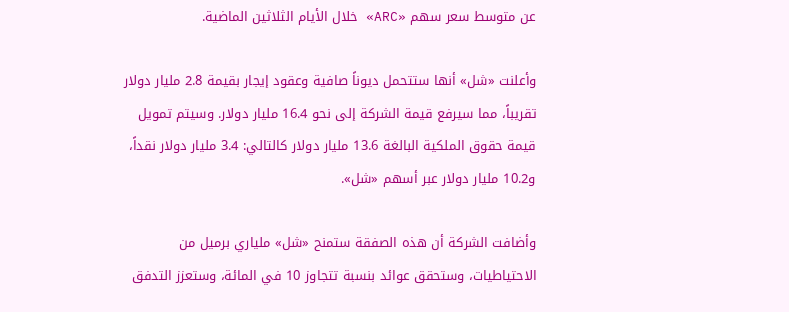عن متوسط سعر سهم «ARC» خلال الأيام الثلاثين الماضية.

وأعلنت «شل» أنها ستتحمل ديوناً صافية وعقود إيجار بقيمة 2.8 مليار دولار تقريباً، مما سيرفع قيمة الشركة إلى نحو 16.4 مليار دولار. وسيتم تمويل قيمة حقوق الملكية البالغة 13.6 مليار دولار كالتالي: 3.4 مليار دولار نقداً، و10.2 مليار دولار عبر أسهم «شل».

وأضافت الشركة أن هذه الصفقة ستمنح «شل» ملياري برميل من الاحتياطيات، وستحقق عوائد بنسبة تتجاوز 10 في المائة، وستعزز التدفق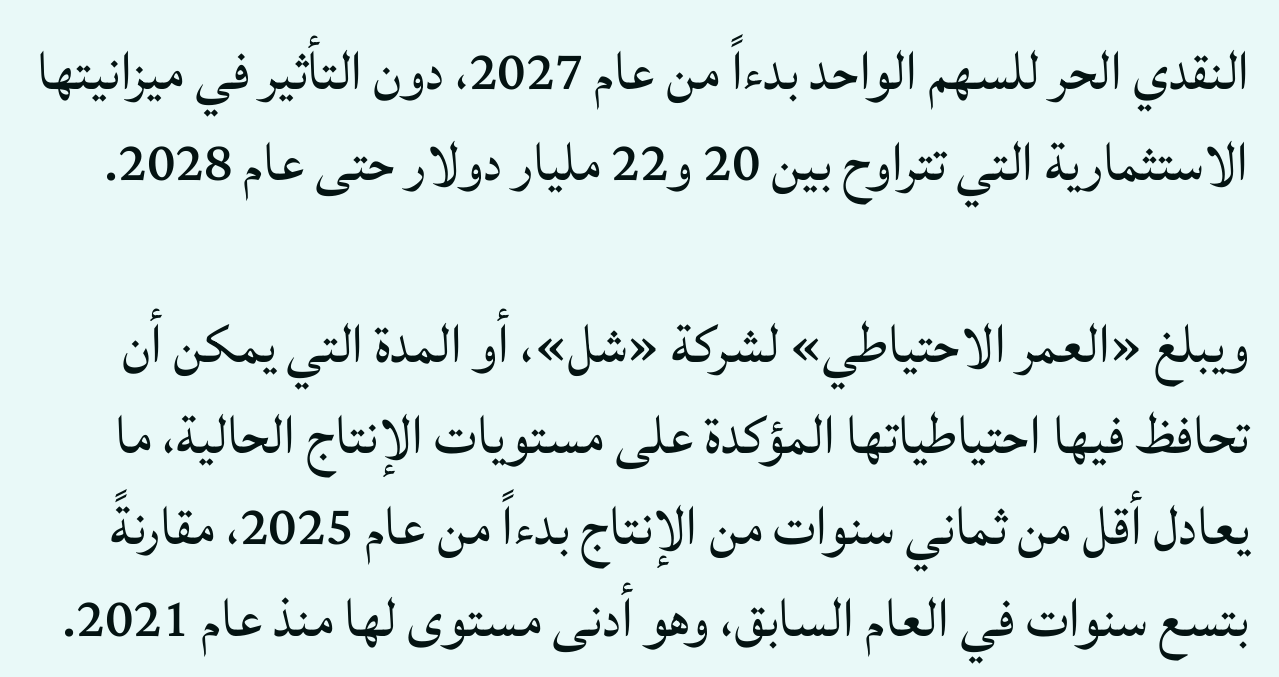النقدي الحر للسهم الواحد بدءاً من عام 2027، دون التأثير في ميزانيتها الاستثمارية التي تتراوح بين 20 و22 مليار دولار حتى عام 2028.

ويبلغ «العمر الاحتياطي» لشركة «شل»، أو المدة التي يمكن أن تحافظ فيها احتياطياتها المؤكدة على مستويات الإنتاج الحالية، ما يعادل أقل من ثماني سنوات من الإنتاج بدءاً من عام 2025، مقارنةً بتسع سنوات في العام السابق، وهو أدنى مستوى لها منذ عام 2021.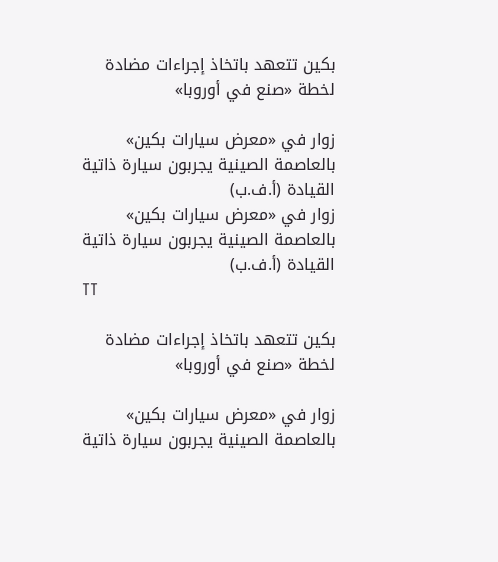بكين تتعهد باتخاذ إجراءات مضادة لخطة «صنع في أوروبا»

زوار في «معرض سيارات بكين» بالعاصمة الصينية يجربون سيارة ذاتية القيادة (أ.ف.ب)
زوار في «معرض سيارات بكين» بالعاصمة الصينية يجربون سيارة ذاتية القيادة (أ.ف.ب)
TT

بكين تتعهد باتخاذ إجراءات مضادة لخطة «صنع في أوروبا»

زوار في «معرض سيارات بكين» بالعاصمة الصينية يجربون سيارة ذاتية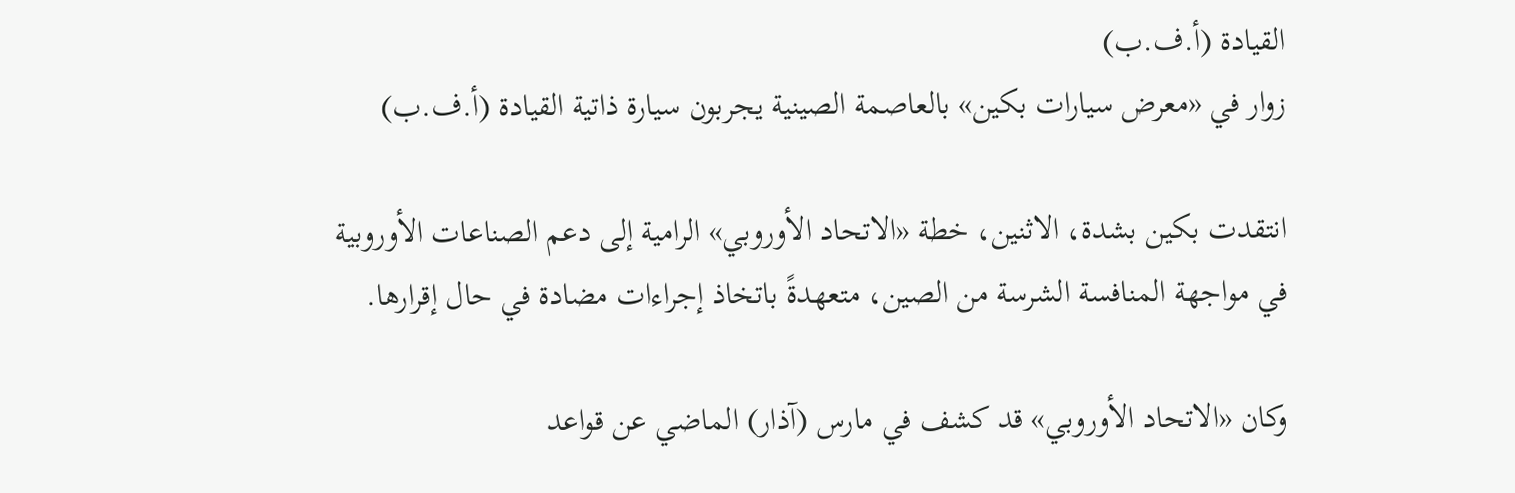القيادة (أ.ف.ب)
زوار في «معرض سيارات بكين» بالعاصمة الصينية يجربون سيارة ذاتية القيادة (أ.ف.ب)

انتقدت بكين بشدة، الاثنين، خطة «الاتحاد الأوروبي» الرامية إلى دعم الصناعات الأوروبية في مواجهة المنافسة الشرسة من الصين، متعهدةً باتخاذ إجراءات مضادة في حال إقرارها.

وكان «الاتحاد الأوروبي» قد كشف في مارس (آذار) الماضي عن قواعد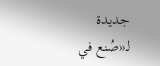جديدة لـ«صُنع في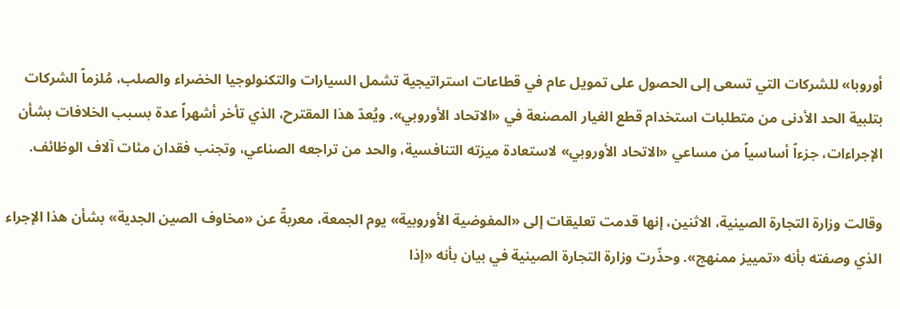أوروبا» للشركات التي تسعى إلى الحصول على تمويل عام في قطاعات استراتيجية تشمل السيارات والتكنولوجيا الخضراء والصلب، مُلزماً الشركات بتلبية الحد الأدنى من متطلبات استخدام قطع الغيار المصنعة في «الاتحاد الأوروبي». ويُعدّ هذا المقترح، الذي تأخر أشهراً عدة بسبب الخلافات بشأن الإجراءات، جزءاً أساسياً من مساعي «الاتحاد الأوروبي» لاستعادة ميزته التنافسية، والحد من تراجعه الصناعي، وتجنب فقدان مئات آلاف الوظائف.

وقالت وزارة التجارة الصينية، الاثنين، إنها قدمت تعليقات إلى «المفوضية الأوروبية» يوم الجمعة، معربةً عن «مخاوف الصين الجدية» بشأن هذا الإجراء الذي وصفته بأنه «تمييز ممنهج». وحذّرت وزارة التجارة الصينية في بيان بأنه «إذا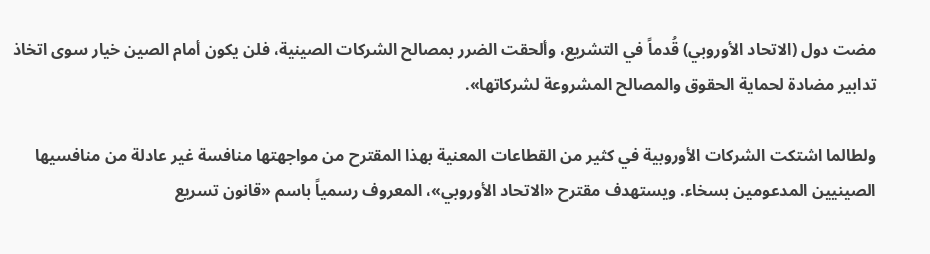مضت دول (الاتحاد الأوروبي) قُدماً في التشريع، وألحقت الضرر بمصالح الشركات الصينية، فلن يكون أمام الصين خيار سوى اتخاذ تدابير مضادة لحماية الحقوق والمصالح المشروعة لشركاتها».

ولطالما اشتكت الشركات الأوروبية في كثير من القطاعات المعنية بهذا المقترح من مواجهتها منافسة غير عادلة من منافسيها الصينيين المدعومين بسخاء. ويستهدف مقترح «الاتحاد الأوروبي»، المعروف رسمياً باسم «قانون تسريع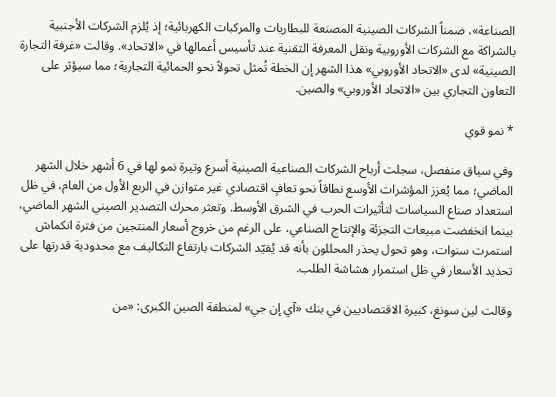الصناعة»، ضمناً الشركات الصينية المصنعة للبطاريات والمركبات الكهربائية؛ إذ يُلزم الشركات الأجنبية بالشراكة مع الشركات الأوروبية ونقل المعرفة التقنية عند تأسيس أعمالها في «الاتحاد». وقالت «غرفة التجارة الصينية» لدى «الاتحاد الأوروبي» هذا الشهر إن الخطة تُمثل تحولاً نحو الحمائية التجارية؛ مما سيؤثر على التعاون التجاري بين «الاتحاد الأوروبي» والصين.

* نمو قوي

وفي سياق منفصل، سجلت أرباح الشركات الصناعية الصينية أسرع وتيرة نمو لها في 6 أشهر خلال الشهر الماضي؛ مما يُعزز المؤشرات الأوسع نطاقاً نحو تعافٍ اقتصادي غير متوازن في الربع الأول من العام، في ظل استعداد صناع السياسات لتأثيرات الحرب في الشرق الأوسط. وتعثر محرك التصدير الصيني الشهر الماضي، بينما انخفضت مبيعات التجزئة والإنتاج الصناعي، على الرغم من خروج أسعار المنتجين من فترة انكماش استمرت سنوات، وهو تحول يحذر المحللون بأنه قد يُقيّد الشركات بارتفاع التكاليف مع محدودية قدرتها على تحديد الأسعار في ظل استمرار هشاشة الطلب.

وقالت لين سونغ، كبيرة الاقتصاديين في بنك «آي إن جي» لمنطقة الصين الكبرى: «من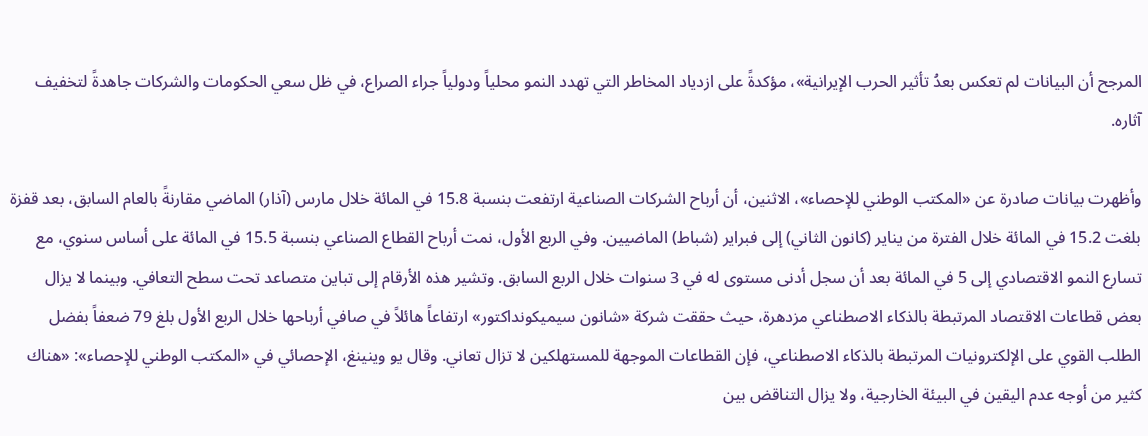المرجح أن البيانات لم تعكس بعدُ تأثير الحرب الإيرانية»، مؤكدةً على ازدياد المخاطر التي تهدد النمو محلياً ودولياً جراء الصراع، في ظل سعي الحكومات والشركات جاهدةً لتخفيف آثاره.

وأظهرت بيانات صادرة عن «المكتب الوطني للإحصاء»، الاثنين، أن أرباح الشركات الصناعية ارتفعت بنسبة 15.8 في المائة خلال مارس (آذار) الماضي مقارنةً بالعام السابق، بعد قفزة بلغت 15.2 في المائة خلال الفترة من يناير (كانون الثاني) إلى فبراير (شباط) الماضيين. وفي الربع الأول، نمت أرباح القطاع الصناعي بنسبة 15.5 في المائة على أساس سنوي، مع تسارع النمو الاقتصادي إلى 5 في المائة بعد أن سجل أدنى مستوى له في 3 سنوات خلال الربع السابق. وتشير هذه الأرقام إلى تباين متصاعد تحت سطح التعافي. وبينما لا يزال بعض قطاعات الاقتصاد المرتبطة بالذكاء الاصطناعي مزدهرة، حيث حققت شركة «شانون سيميكونداكتور» ارتفاعاً هائلاً في صافي أرباحها خلال الربع الأول بلغ 79 ضعفاً بفضل الطلب القوي على الإلكترونيات المرتبطة بالذكاء الاصطناعي، فإن القطاعات الموجهة للمستهلكين لا تزال تعاني. وقال يو وينينغ، الإحصائي في «المكتب الوطني للإحصاء»: «هناك كثير من أوجه عدم اليقين في البيئة الخارجية، ولا يزال التناقض بين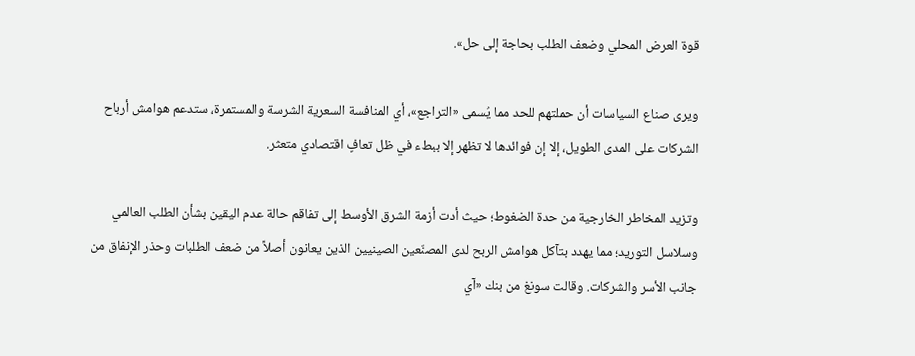قوة العرض المحلي وضعف الطلب بحاجة إلى حل».

ويرى صناع السياسات أن حملتهم للحد مما يُسمى «التراجع»، أي المنافسة السعرية الشرسة والمستمرة، ستدعم هوامش أرباح الشركات على المدى الطويل، إلا إن فوائدها لا تظهر إلا ببطء في ظل تعافٍ اقتصادي متعثر.

وتزيد المخاطر الخارجية من حدة الضغوط؛ حيث أدت أزمة الشرق الأوسط إلى تفاقم حالة عدم اليقين بشأن الطلب العالمي وسلاسل التوريد؛ مما يهدد بتآكل هوامش الربح لدى المصنّعين الصينيين الذين يعانون أصلاً من ضعف الطلبات وحذر الإنفاق من جانب الأسر والشركات. وقالت سونغ من بنك «آي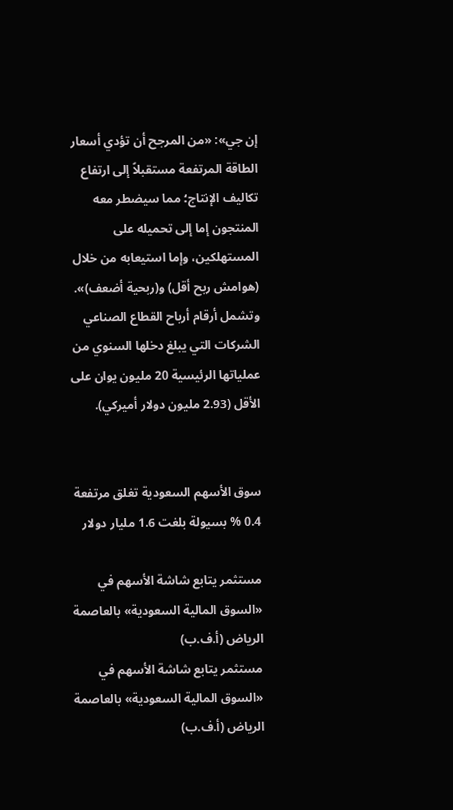إن جي»: «من المرجح أن تؤدي أسعار الطاقة المرتفعة مستقبلاً إلى ارتفاع تكاليف الإنتاج؛ مما سيضطر معه المنتجون إما إلى تحميله على المستهلكين، وإما استيعابه من خلال (هوامش ربح أقل) و(ربحية أضعف)». وتشمل أرقام أرباح القطاع الصناعي الشركات التي يبلغ دخلها السنوي من عملياتها الرئيسية 20 مليون يوان على الأقل (2.93 مليون دولار أميركي).


سوق الأسهم السعودية تغلق مرتفعة 0.4 % بسيولة بلغت 1.6 مليار دولار

مستثمر يتابع شاشة الأسهم في «السوق المالية السعودية» بالعاصمة الرياض (أ.ف.ب)
مستثمر يتابع شاشة الأسهم في «السوق المالية السعودية» بالعاصمة الرياض (أ.ف.ب)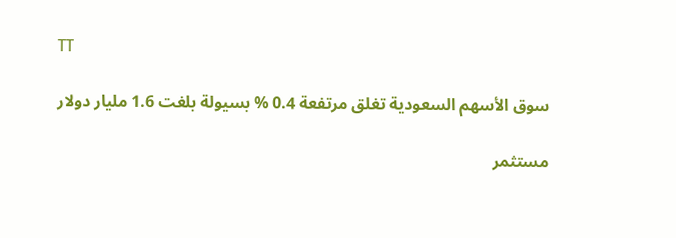TT

سوق الأسهم السعودية تغلق مرتفعة 0.4 % بسيولة بلغت 1.6 مليار دولار

مستثمر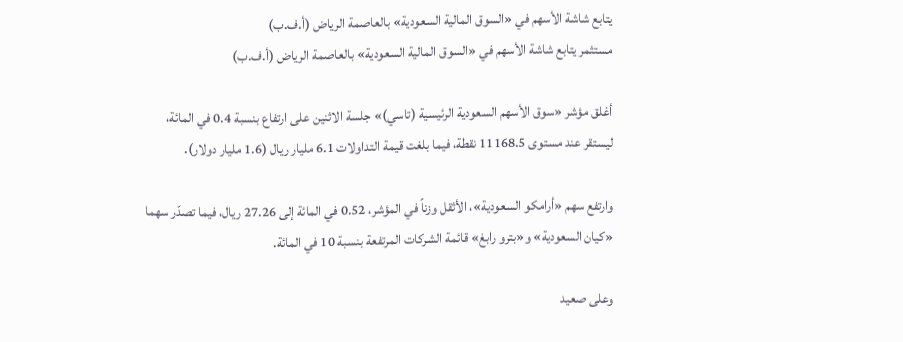يتابع شاشة الأسهم في «السوق المالية السعودية» بالعاصمة الرياض (أ.ف.ب)
مستثمر يتابع شاشة الأسهم في «السوق المالية السعودية» بالعاصمة الرياض (أ.ف.ب)

أغلق مؤشر «سوق الأسهم السعودية الرئيسية (تاسي)» جلسة الاثنين على ارتفاع بنسبة 0.4 في المائة، ليستقر عند مستوى 11168.5 نقطة، فيما بلغت قيمة التداولات 6.1 مليار ريال (1.6 مليار دولار).

وارتفع سهم «أرامكو السعودية»، الأثقل وزناً في المؤشر، 0.52 في المائة إلى 27.26 ريال، فيما تصدّر سهما «كيان السعودية» و«بترو رابغ» قائمة الشركات المرتفعة بنسبة 10 في المائة.

وعلى صعيد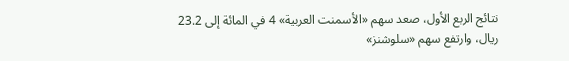نتائج الربع الأول، صعد سهم «الأسمنت العربية» 4 في المائة إلى 23.2 ريال، وارتفع سهم «سلوشنز»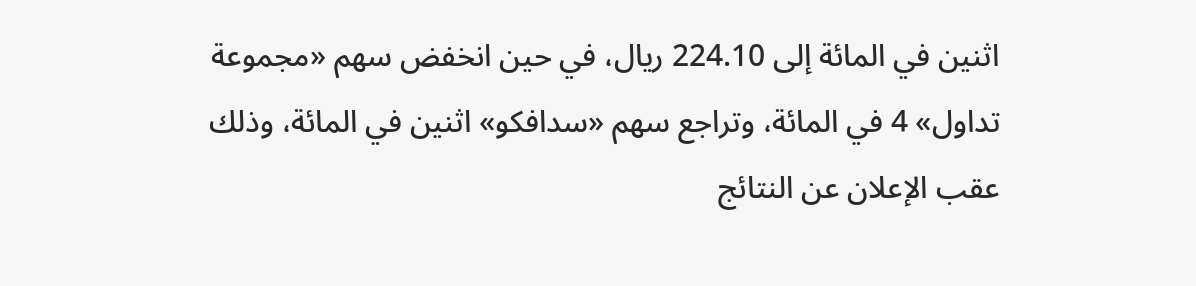اثنين في المائة إلى 224.10 ريال، في حين انخفض سهم «مجموعة تداول» 4 في المائة، وتراجع سهم «سدافكو» اثنين في المائة، وذلك عقب الإعلان عن النتائج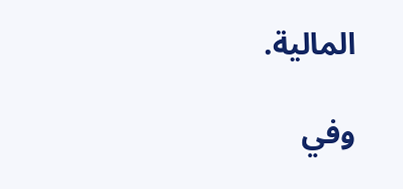المالية.

وفي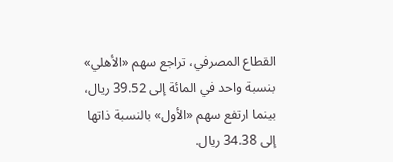القطاع المصرفي، تراجع سهم «الأهلي» بنسبة واحد في المائة إلى 39.52 ريال، بينما ارتفع سهم «الأول» بالنسبة ذاتها إلى 34.38 ريال.